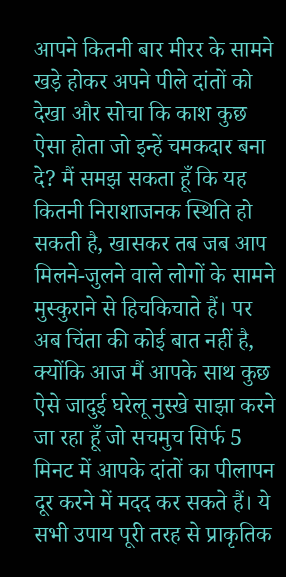आपने कितनी बार मीरर के सामने खड़े होकर अपने पीले दांतों को देखा और सोचा कि काश कुछ ऐसा होता जो इन्हें चमकदार बना दे? मैं समझ सकता हूँ कि यह कितनी निराशाजनक स्थिति हो सकती है, खासकर तब जब आप मिलने-जुलने वाले लोगों के सामने मुस्कुराने से हिचकिचाते हैं। पर अब चिंता की कोई बात नहीं है, क्योंकि आज मैं आपके साथ कुछ ऐसे जादुई घरेलू नुस्खे साझा करने जा रहा हूँ जो सचमुच सिर्फ 5 मिनट में आपके दांतों का पीलापन दूर करने में मदद कर सकते हैं। ये सभी उपाय पूरी तरह से प्राकृतिक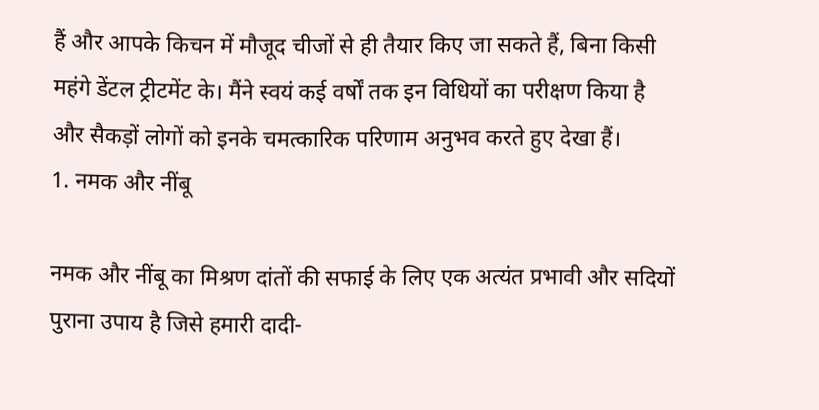हैं और आपके किचन में मौजूद चीजों से ही तैयार किए जा सकते हैं, बिना किसी महंगे डेंटल ट्रीटमेंट के। मैंने स्वयं कई वर्षों तक इन विधियों का परीक्षण किया है और सैकड़ों लोगों को इनके चमत्कारिक परिणाम अनुभव करते हुए देखा हैं।
1. नमक और नींबू

नमक और नींबू का मिश्रण दांतों की सफाई के लिए एक अत्यंत प्रभावी और सदियों पुराना उपाय है जिसे हमारी दादी-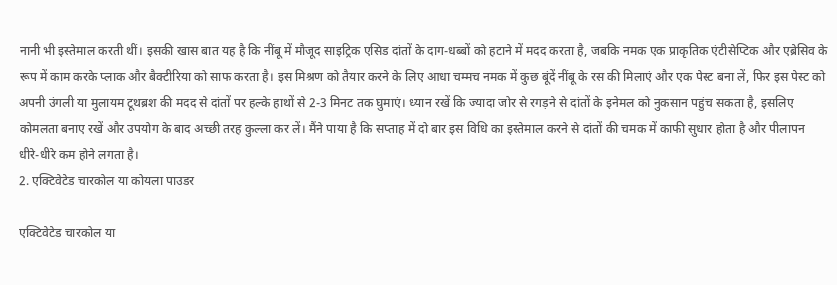नानी भी इस्तेमाल करती थीं। इसकी खास बात यह है कि नींबू में मौजूद साइट्रिक एसिड दांतों के दाग-धब्बों को हटाने में मदद करता है, जबकि नमक एक प्राकृतिक एंटीसेप्टिक और एब्रेसिव के रूप में काम करके प्लाक और बैक्टीरिया को साफ करता है। इस मिश्रण को तैयार करने के लिए आधा चम्मच नमक में कुछ बूंदें नींबू के रस की मिलाएं और एक पेस्ट बना लें, फिर इस पेस्ट को अपनी उंगली या मुलायम टूथब्रश की मदद से दांतों पर हल्के हाथों से 2-3 मिनट तक घुमाएं। ध्यान रखें कि ज्यादा जोर से रगड़ने से दांतों के इनेमल को नुकसान पहुंच सकता है, इसलिए कोमलता बनाए रखें और उपयोग के बाद अच्छी तरह कुल्ला कर लें। मैंने पाया है कि सप्ताह में दो बार इस विधि का इस्तेमाल करने से दांतों की चमक में काफी सुधार होता है और पीलापन धीरे-धीरे कम होने लगता है।
2. एक्टिवेटेड चारकोल या कोयला पाउडर

एक्टिवेटेड चारकोल या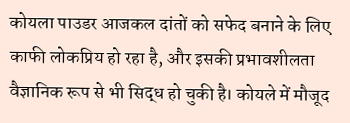कोयला पाउडर आजकल दांतों को सफेद बनाने के लिए काफी लोकप्रिय हो रहा है, और इसकी प्रभावशीलता वैज्ञानिक रूप से भी सिद्ध हो चुकी है। कोयले में मौजूद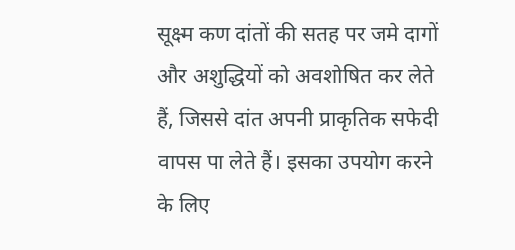सूक्ष्म कण दांतों की सतह पर जमे दागों और अशुद्धियों को अवशोषित कर लेते हैं, जिससे दांत अपनी प्राकृतिक सफेदी वापस पा लेते हैं। इसका उपयोग करने के लिए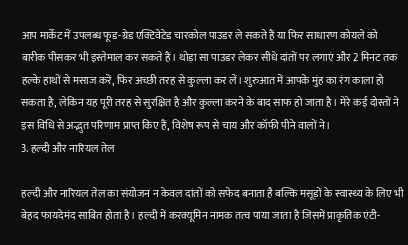आप मार्केट में उपलब्ध फूड-ग्रेड एक्टिवेटेड चारकोल पाउडर ले सकते हैं या फिर साधारण कोयले को बारीक पीसकर भी इस्तेमाल कर सकते हैं। थोड़ा सा पाउडर लेकर सीधे दांतों पर लगाएं और 2 मिनट तक हल्के हाथों से मसाज करें, फिर अच्छी तरह से कुल्ला कर लें। शुरुआत में आपके मुंह का रंग काला हो सकता है, लेकिन यह पूरी तरह से सुरक्षित है और कुल्ला करने के बाद साफ हो जाता है। मेरे कई दोस्तों ने इस विधि से अद्भुत परिणाम प्राप्त किए हैं, विशेष रूप से चाय और कॉफी पीने वालों ने।
3. हल्दी और नारियल तेल

हल्दी और नारियल तेल का संयोजन न केवल दांतों को सफेद बनाता है बल्कि मसूड़ों के स्वास्थ्य के लिए भी बेहद फायदेमंद साबित होता है। हल्दी में करक्यूमिन नामक तत्व पाया जाता है जिसमें प्राकृतिक एंटी-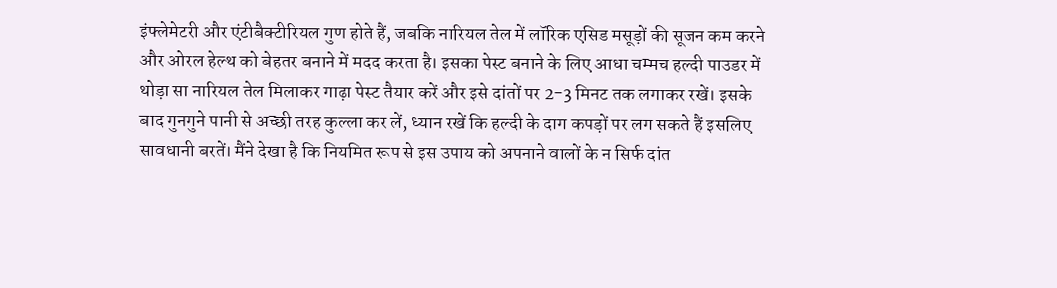इंफ्लेमेटरी और एंटीबैक्टीरियल गुण होते हैं, जबकि नारियल तेल में लॉरिक एसिड मसूड़ों की सूजन कम करने और ओरल हेल्थ को बेहतर बनाने में मदद करता है। इसका पेस्ट बनाने के लिए आधा चम्मच हल्दी पाउडर में थोड़ा सा नारियल तेल मिलाकर गाढ़ा पेस्ट तैयार करें और इसे दांतों पर 2-3 मिनट तक लगाकर रखें। इसके बाद गुनगुने पानी से अच्छी तरह कुल्ला कर लें, ध्यान रखें कि हल्दी के दाग कपड़ों पर लग सकते हैं इसलिए सावधानी बरतें। मैंने देखा है कि नियमित रूप से इस उपाय को अपनाने वालों के न सिर्फ दांत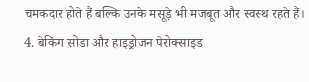चमकदार होते हैं बल्कि उनके मसूड़े भी मजबूत और स्वस्थ रहते हैं।
4. बेकिंग सोडा और हाइड्रोजन पेरोक्साइड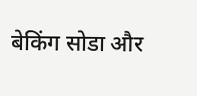बेकिंग सोडा और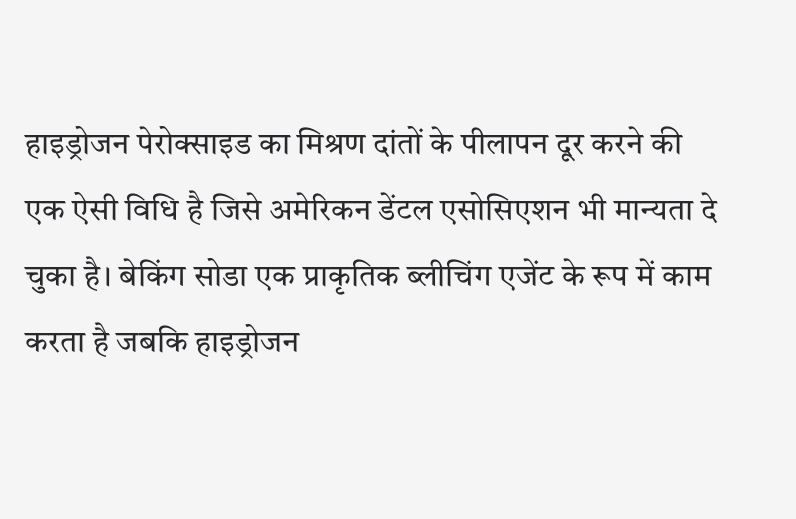हाइड्रोजन पेरोक्साइड का मिश्रण दांतों के पीलापन दूर करने की एक ऐसी विधि है जिसे अमेरिकन डेंटल एसोसिएशन भी मान्यता दे चुका है। बेकिंग सोडा एक प्राकृतिक ब्लीचिंग एजेंट के रूप में काम करता है जबकि हाइड्रोजन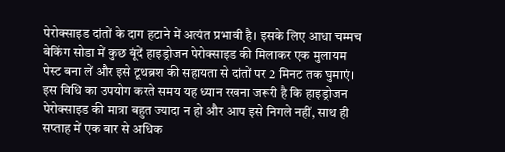पेरोक्साइड दांतों के दाग हटाने में अत्यंत प्रभावी है। इसके लिए आधा चम्मच बेकिंग सोडा में कुछ बूंदें हाइड्रोजन पेरोक्साइड की मिलाकर एक मुलायम पेस्ट बना लें और इसे टूथब्रश की सहायता से दांतों पर 2 मिनट तक घुमाएं। इस विधि का उपयोग करते समय यह ध्यान रखना जरूरी है कि हाइड्रोजन पेरोक्साइड की मात्रा बहुत ज्यादा न हो और आप इसे निगले नहीं, साथ ही सप्ताह में एक बार से अधिक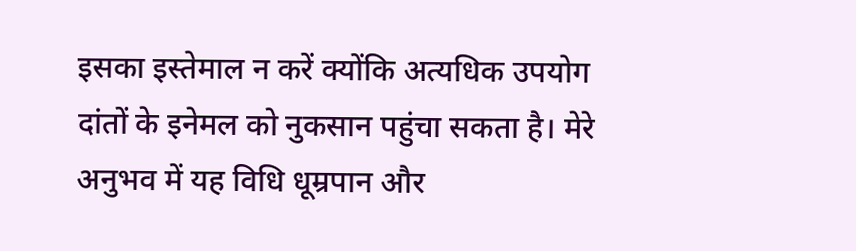इसका इस्तेमाल न करें क्योंकि अत्यधिक उपयोग दांतों के इनेमल को नुकसान पहुंचा सकता है। मेरे अनुभव में यह विधि धूम्रपान और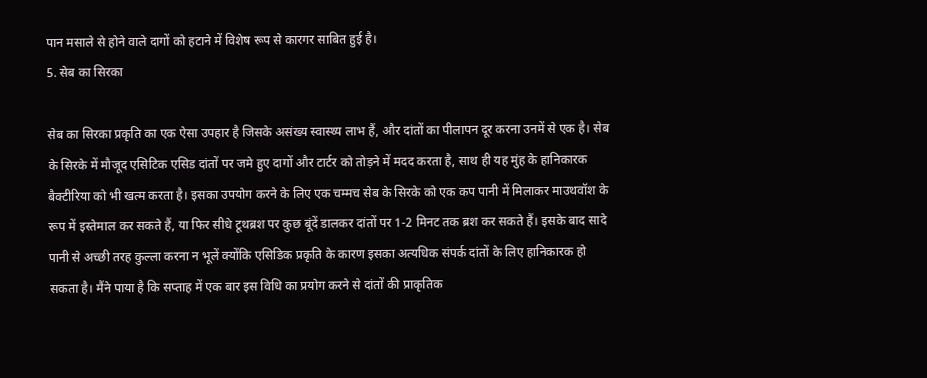पान मसाले से होने वाले दागों को हटाने में विशेष रूप से कारगर साबित हुई है।
5. सेब का सिरका

सेब का सिरका प्रकृति का एक ऐसा उपहार है जिसके असंख्य स्वास्थ्य लाभ हैं, और दांतों का पीलापन दूर करना उनमें से एक है। सेब के सिरके में मौजूद एसिटिक एसिड दांतों पर जमे हुए दागों और टार्टर को तोड़ने में मदद करता है, साथ ही यह मुंह के हानिकारक बैक्टीरिया को भी खत्म करता है। इसका उपयोग करने के लिए एक चम्मच सेब के सिरके को एक कप पानी में मिलाकर माउथवॉश के रूप में इस्तेमाल कर सकते हैं, या फिर सीधे टूथब्रश पर कुछ बूंदें डालकर दांतों पर 1-2 मिनट तक ब्रश कर सकते हैं। इसके बाद सादे पानी से अच्छी तरह कुल्ला करना न भूलें क्योंकि एसिडिक प्रकृति के कारण इसका अत्यधिक संपर्क दांतों के लिए हानिकारक हो सकता है। मैंने पाया है कि सप्ताह में एक बार इस विधि का प्रयोग करने से दांतों की प्राकृतिक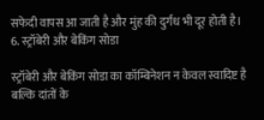सफेदी वापस आ जाती है और मुंह की दुर्गंध भी दूर होती है।
6. स्ट्रॉबेरी और बेकिंग सोडा

स्ट्रॉबेरी और बेकिंग सोडा का कॉम्बिनेशन न केवल स्वादिष्ट है बल्कि दांतों के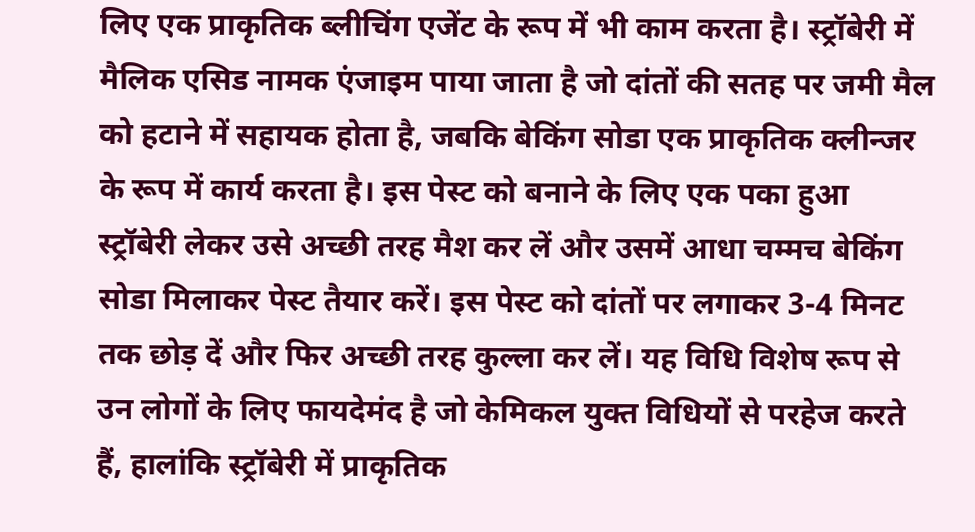लिए एक प्राकृतिक ब्लीचिंग एजेंट के रूप में भी काम करता है। स्ट्रॉबेरी में मैलिक एसिड नामक एंजाइम पाया जाता है जो दांतों की सतह पर जमी मैल को हटाने में सहायक होता है, जबकि बेकिंग सोडा एक प्राकृतिक क्लीन्जर के रूप में कार्य करता है। इस पेस्ट को बनाने के लिए एक पका हुआ स्ट्रॉबेरी लेकर उसे अच्छी तरह मैश कर लें और उसमें आधा चम्मच बेकिंग सोडा मिलाकर पेस्ट तैयार करें। इस पेस्ट को दांतों पर लगाकर 3-4 मिनट तक छोड़ दें और फिर अच्छी तरह कुल्ला कर लें। यह विधि विशेष रूप से उन लोगों के लिए फायदेमंद है जो केमिकल युक्त विधियों से परहेज करते हैं, हालांकि स्ट्रॉबेरी में प्राकृतिक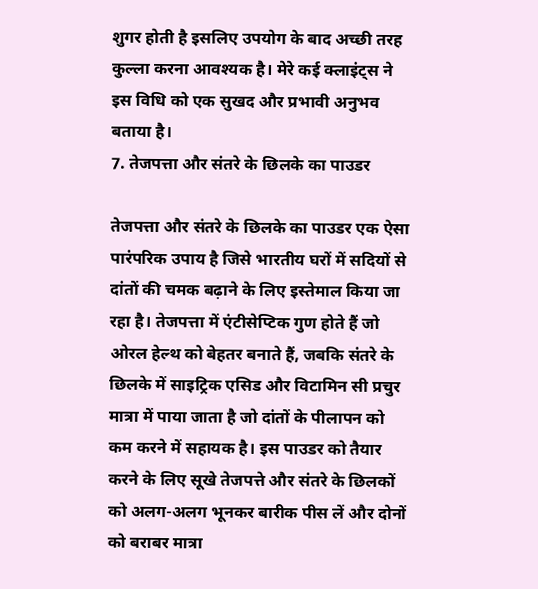शुगर होती है इसलिए उपयोग के बाद अच्छी तरह कुल्ला करना आवश्यक है। मेरे कई क्लाइंट्स ने इस विधि को एक सुखद और प्रभावी अनुभव बताया है।
7. तेजपत्ता और संतरे के छिलके का पाउडर

तेजपत्ता और संतरे के छिलके का पाउडर एक ऐसा पारंपरिक उपाय है जिसे भारतीय घरों में सदियों से दांतों की चमक बढ़ाने के लिए इस्तेमाल किया जा रहा है। तेजपत्ता में एंटीसेप्टिक गुण होते हैं जो ओरल हेल्थ को बेहतर बनाते हैं, जबकि संतरे के छिलके में साइट्रिक एसिड और विटामिन सी प्रचुर मात्रा में पाया जाता है जो दांतों के पीलापन को कम करने में सहायक है। इस पाउडर को तैयार करने के लिए सूखे तेजपत्ते और संतरे के छिलकों को अलग-अलग भूनकर बारीक पीस लें और दोनों को बराबर मात्रा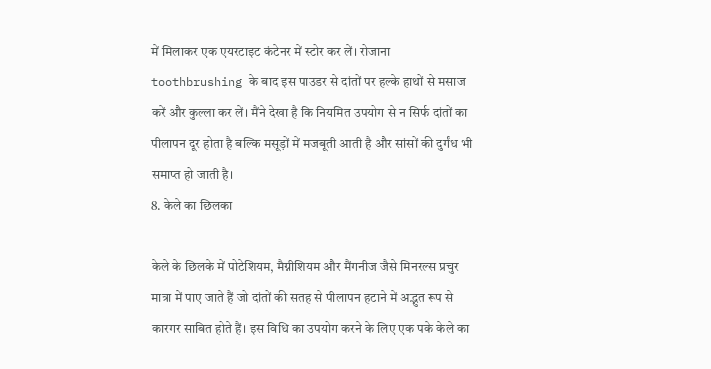में मिलाकर एक एयरटाइट कंटेनर में स्टोर कर लें। रोजाना toothbrushing के बाद इस पाउडर से दांतों पर हल्के हाथों से मसाज करें और कुल्ला कर लें। मैंने देखा है कि नियमित उपयोग से न सिर्फ दांतों का पीलापन दूर होता है बल्कि मसूड़ों में मजबूती आती है और सांसों की दुर्गंध भी समाप्त हो जाती है।
8. केले का छिलका

केले के छिलके में पोटेशियम, मैग्नीशियम और मैंगनीज जैसे मिनरल्स प्रचुर मात्रा में पाए जाते हैं जो दांतों की सतह से पीलापन हटाने में अद्भुत रूप से कारगर साबित होते हैं। इस विधि का उपयोग करने के लिए एक पके केले का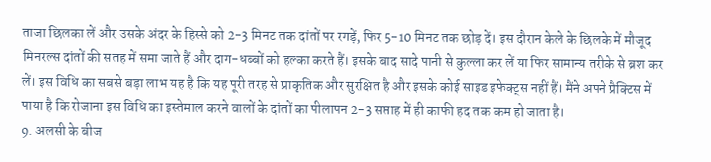ताजा छिलका लें और उसके अंदर के हिस्से को 2-3 मिनट तक दांतों पर रगड़ें, फिर 5-10 मिनट तक छोड़ दें। इस दौरान केले के छिलके में मौजूद मिनरल्स दांतों की सतह में समा जाते हैं और दाग-धब्बों को हल्का करते हैं। इसके बाद सादे पानी से कुल्ला कर लें या फिर सामान्य तरीके से ब्रश कर लें। इस विधि का सबसे बड़ा लाभ यह है कि यह पूरी तरह से प्राकृतिक और सुरक्षित है और इसके कोई साइड इफेक्ट्स नहीं हैं। मैंने अपने प्रैक्टिस में पाया है कि रोजाना इस विधि का इस्तेमाल करने वालों के दांतों का पीलापन 2-3 सप्ताह में ही काफी हद तक कम हो जाता है।
9. अलसी के बीज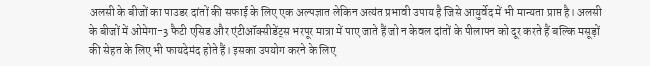अलसी के बीजों का पाउडर दांतों की सफाई के लिए एक अल्पज्ञात लेकिन अत्यंत प्रभावी उपाय है जिसे आयुर्वेद में भी मान्यता प्राप्त है। अलसी के बीजों में ओमेगा-3 फैटी एसिड और एंटीऑक्सीडेंट्स भरपूर मात्रा में पाए जाते हैं जो न केवल दांतों के पीलापन को दूर करते हैं बल्कि मसूड़ों की सेहत के लिए भी फायदेमंद होते हैं। इसका उपयोग करने के लिए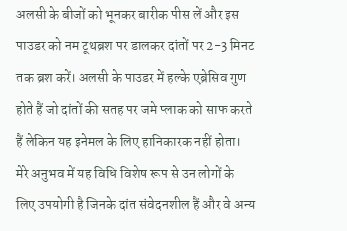अलसी के बीजों को भूनकर बारीक पीस लें और इस पाउडर को नम टूथब्रश पर डालकर दांतों पर 2-3 मिनट तक ब्रश करें। अलसी के पाउडर में हल्के एब्रेसिव गुण होते हैं जो दांतों की सतह पर जमे प्लाक को साफ करते हैं लेकिन यह इनेमल के लिए हानिकारक नहीं होता। मेरे अनुभव में यह विधि विशेष रूप से उन लोगों के लिए उपयोगी है जिनके दांत संवेदनशील हैं और वे अन्य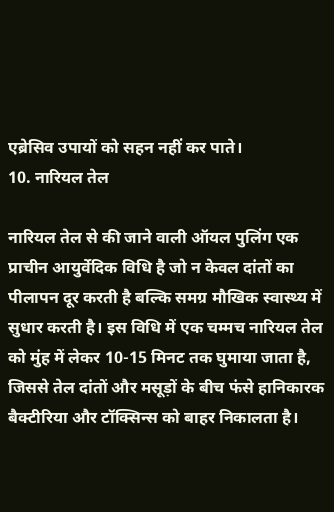एब्रेसिव उपायों को सहन नहीं कर पाते।
10. नारियल तेल

नारियल तेल से की जाने वाली ऑयल पुलिंग एक प्राचीन आयुर्वेदिक विधि है जो न केवल दांतों का पीलापन दूर करती है बल्कि समग्र मौखिक स्वास्थ्य में सुधार करती है। इस विधि में एक चम्मच नारियल तेल को मुंह में लेकर 10-15 मिनट तक घुमाया जाता है, जिससे तेल दांतों और मसूड़ों के बीच फंसे हानिकारक बैक्टीरिया और टॉक्सिन्स को बाहर निकालता है।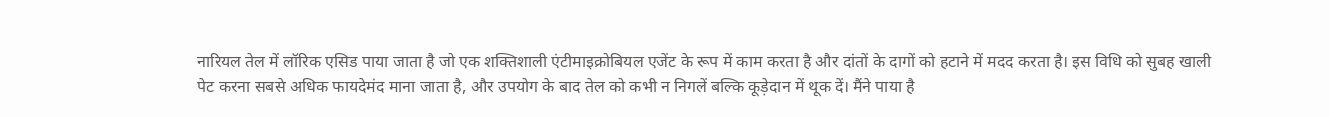नारियल तेल में लॉरिक एसिड पाया जाता है जो एक शक्तिशाली एंटीमाइक्रोबियल एजेंट के रूप में काम करता है और दांतों के दागों को हटाने में मदद करता है। इस विधि को सुबह खाली पेट करना सबसे अधिक फायदेमंद माना जाता है, और उपयोग के बाद तेल को कभी न निगलें बल्कि कूड़ेदान में थूक दें। मैंने पाया है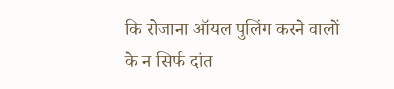कि रोजाना ऑयल पुलिंग करने वालों के न सिर्फ दांत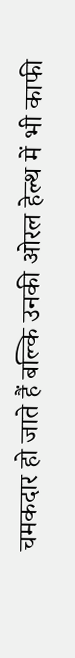चमकदार हो जाते हैं बल्कि उनकी ओरल हेल्थ में भी काफी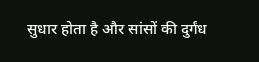सुधार होता है और सांसों की दुर्गंध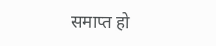समाप्त हो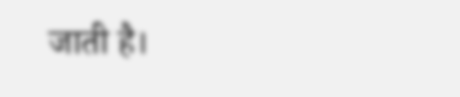जाती है।